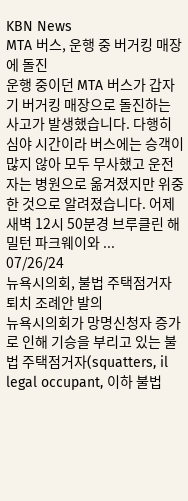KBN News
MTA 버스, 운행 중 버거킹 매장에 돌진
운행 중이던 MTA 버스가 갑자기 버거킹 매장으로 돌진하는 사고가 발생했습니다. 다행히 심야 시간이라 버스에는 승객이 많지 않아 모두 무사했고 운전자는 병원으로 옮겨졌지만 위중한 것으로 알려졌습니다. 어제 새벽 12시 50분경 브루클린 해밀턴 파크웨이와 ...
07/26/24
뉴욕시의회, 불법 주택점거자 퇴치 조례안 발의
뉴욕시의회가 망명신청자 증가로 인해 기승을 부리고 있는 불법 주택점거자(squatters, il legal occupant, 이하 불법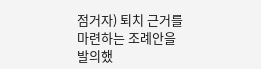점거자) 퇴치 근거를 마련하는 조례안을 발의했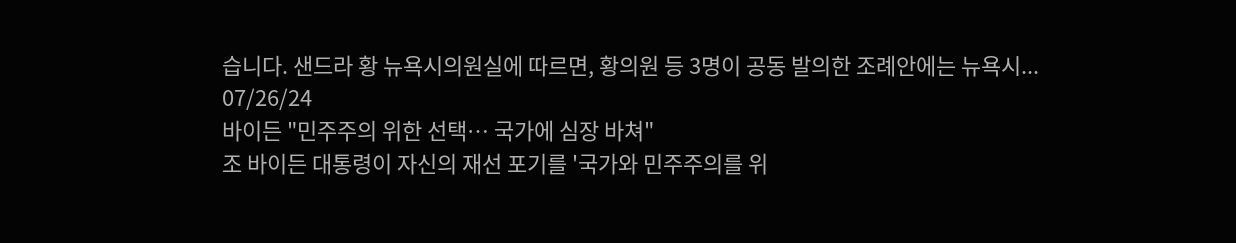습니다. 샌드라 황 뉴욕시의원실에 따르면, 황의원 등 3명이 공동 발의한 조례안에는 뉴욕시...
07/26/24
바이든 "민주주의 위한 선택… 국가에 심장 바쳐"
조 바이든 대통령이 자신의 재선 포기를 '국가와 민주주의를 위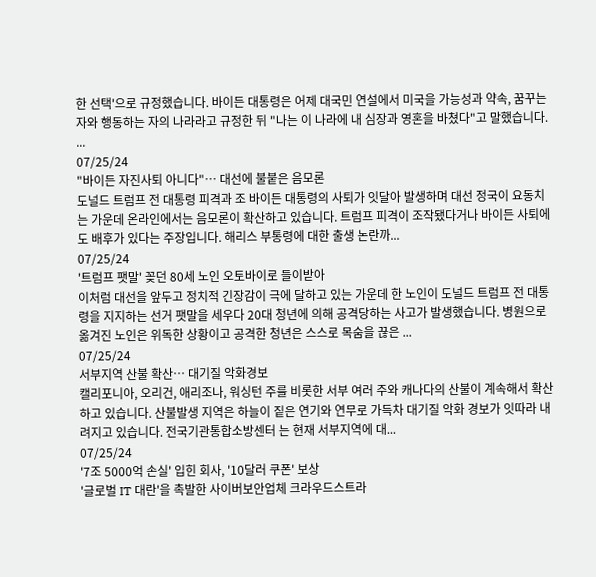한 선택'으로 규정했습니다. 바이든 대통령은 어제 대국민 연설에서 미국을 가능성과 약속, 꿈꾸는 자와 행동하는 자의 나라라고 규정한 뒤 "나는 이 나라에 내 심장과 영혼을 바쳤다"고 말했습니다. ...
07/25/24
"바이든 자진사퇴 아니다"… 대선에 불붙은 음모론
도널드 트럼프 전 대통령 피격과 조 바이든 대통령의 사퇴가 잇달아 발생하며 대선 정국이 요동치는 가운데 온라인에서는 음모론이 확산하고 있습니다. 트럼프 피격이 조작됐다거나 바이든 사퇴에도 배후가 있다는 주장입니다. 해리스 부통령에 대한 출생 논란까...
07/25/24
'트럼프 팻말' 꽂던 80세 노인 오토바이로 들이받아
이처럼 대선을 앞두고 정치적 긴장감이 극에 달하고 있는 가운데 한 노인이 도널드 트럼프 전 대통령을 지지하는 선거 팻말을 세우다 20대 청년에 의해 공격당하는 사고가 발생했습니다. 병원으로 옮겨진 노인은 위독한 상황이고 공격한 청년은 스스로 목숨을 끊은 ...
07/25/24
서부지역 산불 확산… 대기질 악화경보
캘리포니아, 오리건, 애리조나, 워싱턴 주를 비롯한 서부 여러 주와 캐나다의 산불이 계속해서 확산하고 있습니다. 산불발생 지역은 하늘이 짙은 연기와 연무로 가득차 대기질 악화 경보가 잇따라 내려지고 있습니다. 전국기관통합소방센터 는 현재 서부지역에 대...
07/25/24
'7조 5000억 손실' 입힌 회사, '10달러 쿠폰' 보상
'글로벌 IT 대란'을 촉발한 사이버보안업체 크라우드스트라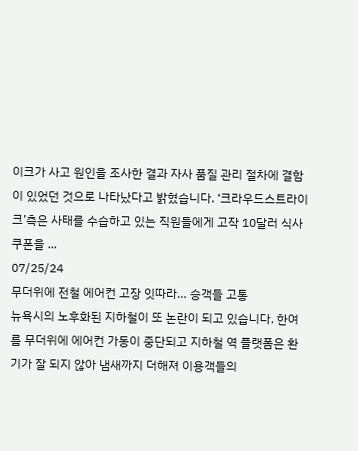이크가 사고 원인을 조사한 결과 자사 품질 관리 절차에 결함이 있었던 것으로 나타났다고 밝혔습니다. ‘크라우드스트라이크’측은 사태를 수습하고 있는 직원들에게 고작 10달러 식사 쿠폰을 ...
07/25/24
무더위에 전철 에어컨 고장 잇따라… 승객들 고통
뉴욕시의 노후화된 지하철이 또 논란이 되고 있습니다. 한여름 무더위에 에어컨 가동이 중단되고 지하철 역 플랫폼은 환기가 잘 되지 않아 냄새까지 더해져 이용객들의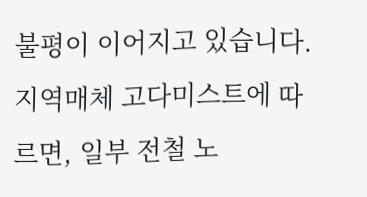불평이 이어지고 있습니다. 지역매체 고다미스트에 따르면, 일부 전철 노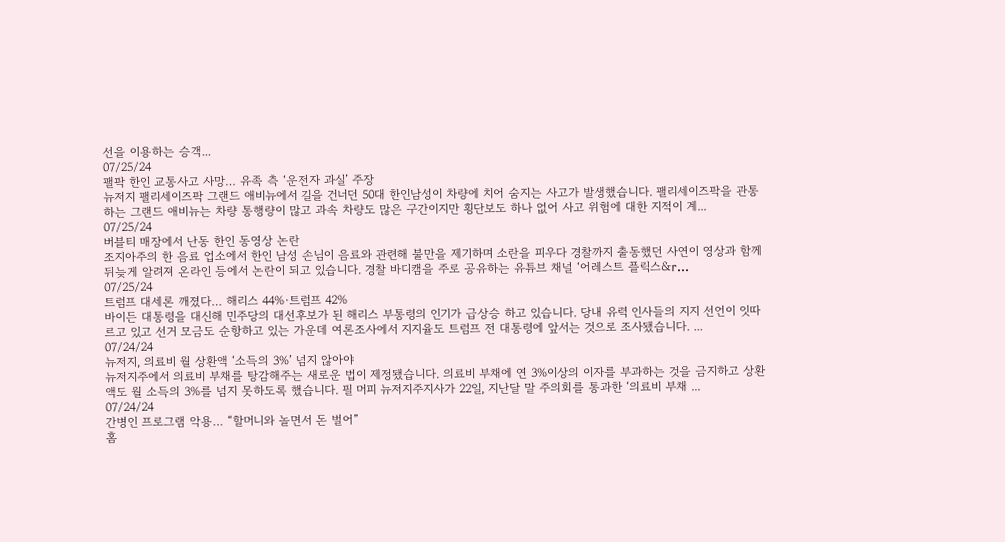선을 이용하는 승객...
07/25/24
팰팍 한인 교통사고 사망… 유족 측 ‘운전자 과실’ 주장
뉴저지 팰리세이즈팍 그랜드 애비뉴에서 길을 건너던 50대 한인남성이 차량에 치어 숨지는 사고가 발생했습니다. 팰리세이즈팍을 관통하는 그랜드 애비뉴는 차량 통행량이 많고 과속 차량도 많은 구간이지만 횡단보도 하나 없어 사고 위험에 대한 지적이 계...
07/25/24
버블티 매장에서 난동 한인 동영상 논란
조지아주의 한 음료 업소에서 한인 남성 손님이 음료와 관련해 불만을 제기하며 소란을 피우다 경찰까지 출동했던 사연이 영상과 함께 뒤늦게 알려져 온라인 등에서 논란이 되고 있습니다. 경찰 바디캠을 주로 공유하는 유튜브 채널 ‘어레스트 플릭스&r...
07/25/24
트럼프 대세론 깨졌다… 해리스 44%·트럼프 42%
바이든 대통령을 대신해 민주당의 대선후보가 된 해리스 부통령의 인기가 급상승 하고 있습니다. 당내 유력 인사들의 지지 선언이 잇따르고 있고 선거 모금도 순항하고 있는 가운데 여론조사에서 지지율도 트럼프 전 대통령에 앞서는 것으로 조사됐습니다. ...
07/24/24
뉴저지, 의료비 월 상환액 ‘소득의 3%’ 넘지 않아야
뉴저지주에서 의료비 부채를 탕감해주는 새로운 법이 제정됐습니다. 의료비 부채에 연 3%이상의 이자를 부과하는 것을 금지하고 상환액도 월 소득의 3%를 넘지 못하도록 했습니다. 필 머피 뉴저지주지사가 22일, 지난달 말 주의회를 통과한 ‘의료비 부채 ...
07/24/24
간병인 프로그램 악용… “할머니와 놀면서 돈 벌어”
홈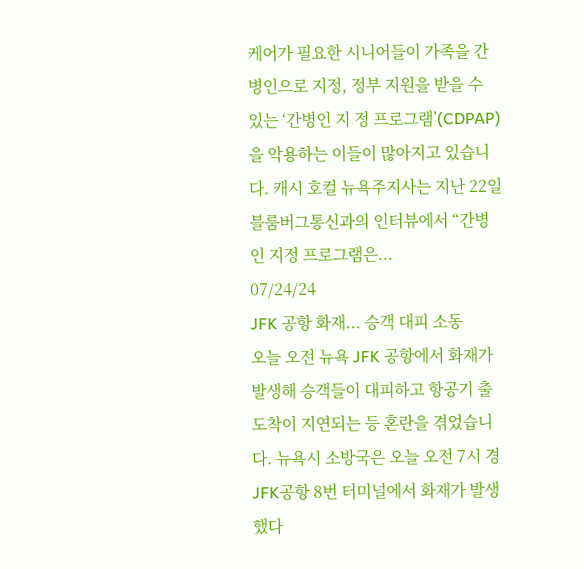케어가 필요한 시니어들이 가족을 간병인으로 지정, 정부 지원을 받을 수 있는 ‘간병인 지 정 프로그램’(CDPAP)을 악용하는 이들이 많아지고 있습니다. 캐시 호컬 뉴욕주지사는 지난 22일 블룸버그통신과의 인터뷰에서 “간병인 지정 프로그램은...
07/24/24
JFK 공항 화재... 승객 대피 소동
오늘 오전 뉴욕 JFK 공항에서 화재가 발생해 승객들이 대피하고 항공기 출 도착이 지연되는 등 혼란을 겪었습니다. 뉴욕시 소방국은 오늘 오전 7시 경 JFK공항 8번 터미널에서 화재가 발생했다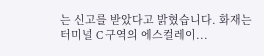는 신고를 받았다고 밝혔습니다. 화재는 터미널 C 구역의 에스컬레이...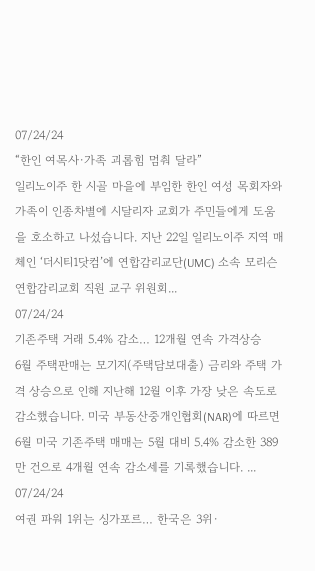07/24/24
“한인 여목사·가족 괴롭힘 멈춰 달라”
일리노이주 한 시골 마을에 부임한 한인 여성 목회자와 가족이 인종차별에 시달리자 교회가 주민들에게 도움을 호소하고 나섰습니다. 지난 22일 일리노이주 지역 매체인 ‘더시티1닷컴’에 연합감리교단(UMC) 소속 모리슨 연합감리교회 직원 교구 위원회...
07/24/24
기존주택 거래 5.4% 감소… 12개월 연속 가격상승
6월 주택판매는 모기지(주택담보대출) 금리와 주택 가격 상승으로 인해 지난해 12월 이후 가장 낮은 속도로 감소했습니다. 미국 부동산중개인협회(NAR)에 따르면 6월 미국 기존주택 매매는 5월 대비 5.4% 감소한 389만 건으로 4개월 연속 감소세를 기록했습니다. ...
07/24/24
여권 파워 1위는 싱가포르… 한국은 3위·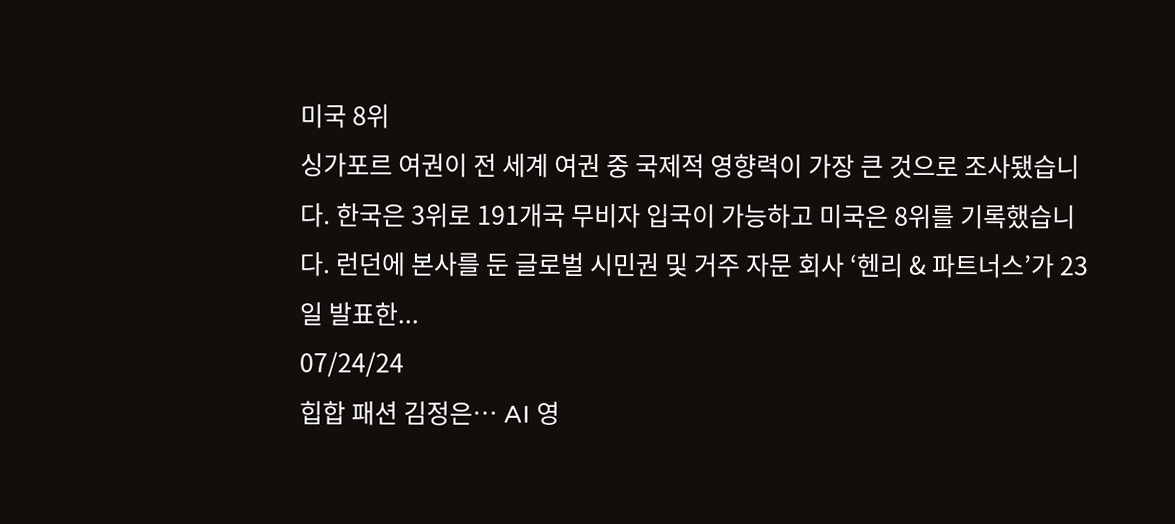미국 8위
싱가포르 여권이 전 세계 여권 중 국제적 영향력이 가장 큰 것으로 조사됐습니다. 한국은 3위로 191개국 무비자 입국이 가능하고 미국은 8위를 기록했습니다. 런던에 본사를 둔 글로벌 시민권 및 거주 자문 회사 ‘헨리 & 파트너스’가 23일 발표한...
07/24/24
힙합 패션 김정은… AI 영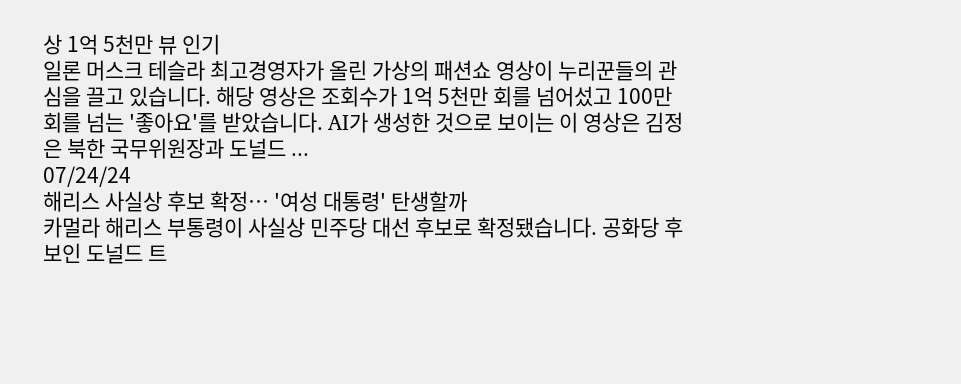상 1억 5천만 뷰 인기
일론 머스크 테슬라 최고경영자가 올린 가상의 패션쇼 영상이 누리꾼들의 관심을 끌고 있습니다. 해당 영상은 조회수가 1억 5천만 회를 넘어섰고 100만 회를 넘는 '좋아요'를 받았습니다. AI가 생성한 것으로 보이는 이 영상은 김정은 북한 국무위원장과 도널드 ...
07/24/24
해리스 사실상 후보 확정… '여성 대통령' 탄생할까
카멀라 해리스 부통령이 사실상 민주당 대선 후보로 확정됐습니다. 공화당 후보인 도널드 트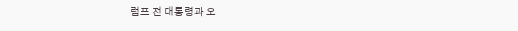럼프 전 대통령과 오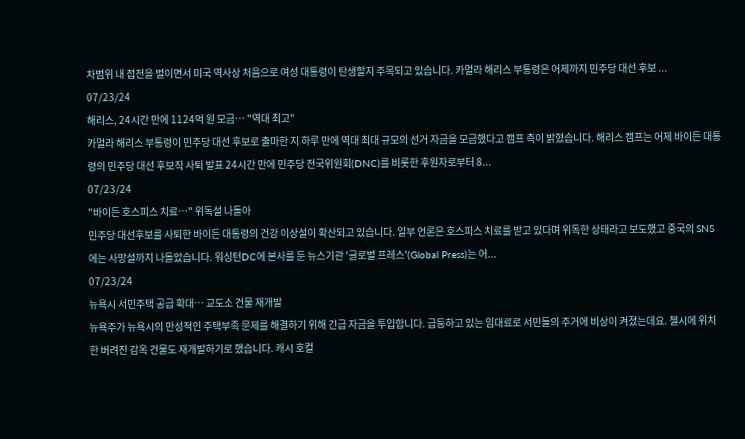차범위 내 접전을 벌이면서 미국 역사상 처음으로 여성 대통령이 탄생할지 주목되고 있습니다. 카멀라 해리스 부통령은 어제까지 민주당 대선 후보 ...
07/23/24
해리스, 24시간 만에 1124억 원 모금… "역대 최고"
카멀라 해리스 부통령이 민주당 대선 후보로 출마한 지 하루 만에 역대 최대 규모의 선거 자금을 모금했다고 캠프 측이 밝혔습니다. 해리스 캠프는 어제 바이든 대통령의 민주당 대선 후보직 사퇴 발표 24시간 만에 민주당 전국위원회(DNC)를 비롯한 후원자로부터 8...
07/23/24
"바이든 호스피스 치료…" 위독설 나돌아
민주당 대선후보를 사퇴한 바이든 대통령의 건강 이상설이 확산되고 있습니다. 일부 언론은 호스피스 치료를 받고 있다며 위독한 상태라고 보도했고 중국의 SNS에는 사망설까지 나돌았습니다. 워싱턴DC에 본사를 둔 뉴스기관 '글로벌 프레스'(Global Press)는 어...
07/23/24
뉴욕시 서민주택 공급 확대… 교도소 건물 재개발
뉴욕주가 뉴욕시의 만성적인 주택부족 문제를 해결하기 위해 긴급 자금을 투입합니다. 급등하고 있는 임대료로 서민들의 주거에 비상이 켜졌는데요. 첼시에 위치한 버려진 감옥 건물도 재개발하기로 했습니다. 캐시 호컬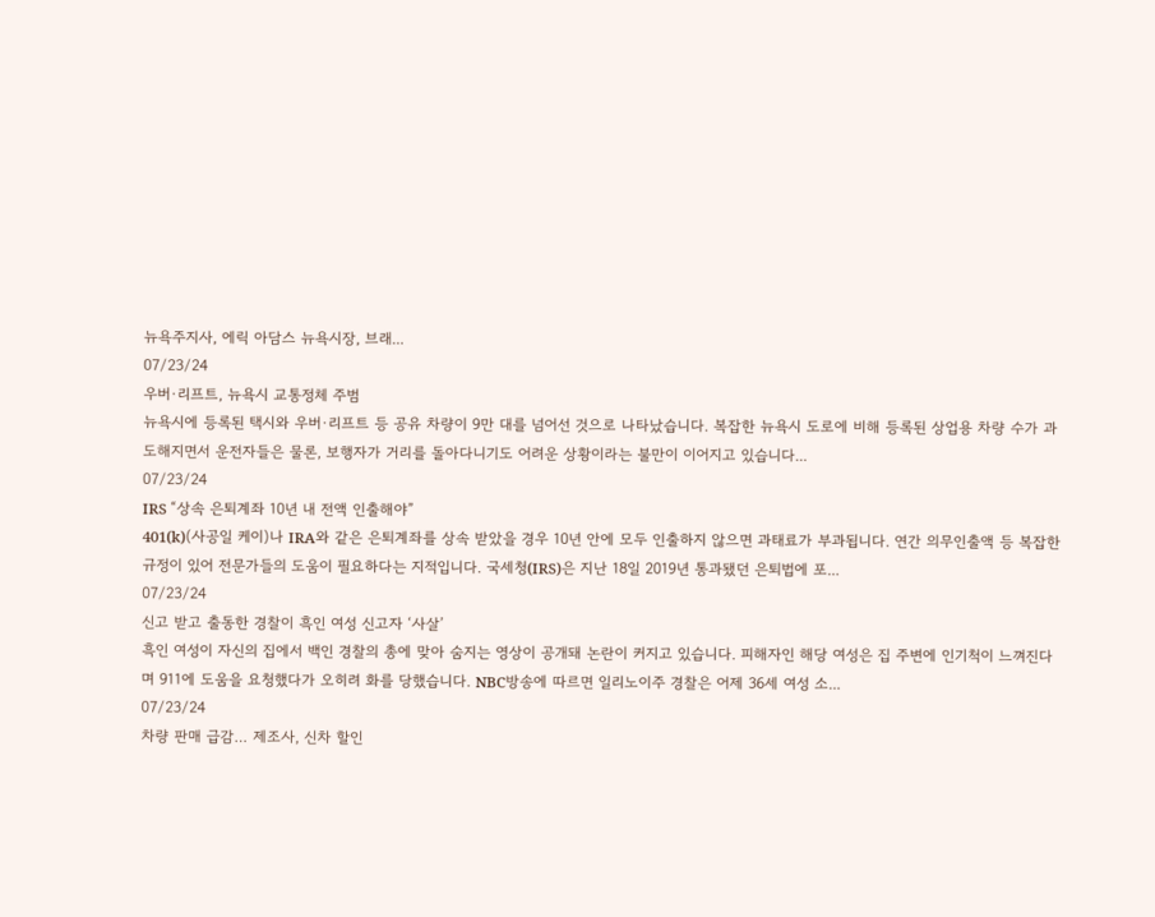뉴욕주지사, 에릭 아담스 뉴욕시장, 브래...
07/23/24
우버·리프트, 뉴욕시 교통정체 주범
뉴욕시에 등록된 택시와 우버·리프트 등 공유 차량이 9만 대를 넘어선 것으로 나타났습니다. 복잡한 뉴욕시 도로에 비해 등록된 상업용 차량 수가 과도해지면서 운전자들은 물론, 보행자가 거리를 돌아다니기도 어려운 상황이라는 불만이 이어지고 있습니다...
07/23/24
IRS “상속 은퇴계좌 10년 내 전액 인출해야”
401(k)(사공일 케이)나 IRA와 같은 은퇴계좌를 상속 받았을 경우 10년 안에 모두 인출하지 않으면 과태료가 부과됩니다. 연간 의무인출액 등 복잡한 규정이 있어 전문가들의 도움이 필요하다는 지적입니다. 국세청(IRS)은 지난 18일 2019년 통과됐던 은퇴법에 포...
07/23/24
신고 받고 출동한 경찰이 흑인 여성 신고자 ‘사살’
흑인 여성이 자신의 집에서 백인 경찰의 총에 맞아 숨지는 영상이 공개돼 논란이 커지고 있습니다. 피해자인 해당 여성은 집 주변에 인기척이 느껴진다며 911에 도움을 요청했다가 오히려 화를 당했습니다. NBC방송에 따르면 일리노이주 경찰은 어제 36세 여성 소...
07/23/24
차량 판매 급감… 제조사, 신차 할인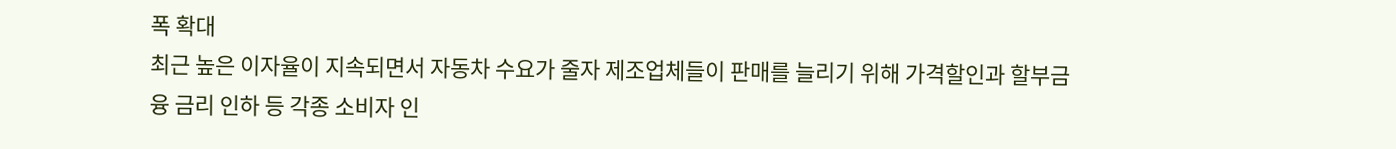폭 확대
최근 높은 이자율이 지속되면서 자동차 수요가 줄자 제조업체들이 판매를 늘리기 위해 가격할인과 할부금융 금리 인하 등 각종 소비자 인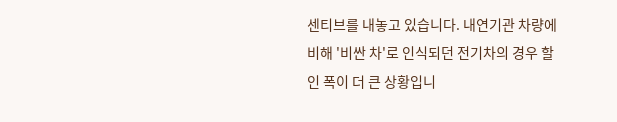센티브를 내놓고 있습니다. 내연기관 차량에 비해 '비싼 차'로 인식되던 전기차의 경우 할인 폭이 더 큰 상황입니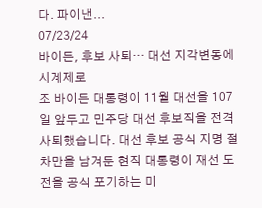다. 파이낸...
07/23/24
바이든, 후보 사퇴… 대선 지각변동에 시계제로
조 바이든 대통령이 11월 대선을 107일 앞두고 민주당 대선 후보직을 전격 사퇴했습니다. 대선 후보 공식 지명 절차만을 남겨둔 현직 대통령이 재선 도전을 공식 포기하는 미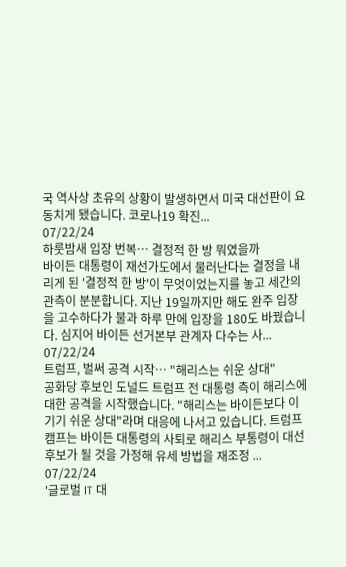국 역사상 초유의 상황이 발생하면서 미국 대선판이 요동치게 됐습니다. 코로나19 확진...
07/22/24
하룻밤새 입장 번복… 결정적 한 방 뭐였을까
바이든 대통령이 재선가도에서 물러난다는 결정을 내리게 된 '결정적 한 방'이 무엇이었는지를 놓고 세간의 관측이 분분합니다. 지난 19일까지만 해도 완주 입장을 고수하다가 불과 하루 만에 입장을 180도 바꿨습니다. 심지어 바이든 선거본부 관계자 다수는 사...
07/22/24
트럼프, 벌써 공격 시작… "해리스는 쉬운 상대"
공화당 후보인 도널드 트럼프 전 대통령 측이 해리스에 대한 공격을 시작했습니다. "해리스는 바이든보다 이기기 쉬운 상대"라며 대응에 나서고 있습니다. 트럼프 캠프는 바이든 대통령의 사퇴로 해리스 부통령이 대선 후보가 될 것을 가정해 유세 방법을 재조정 ...
07/22/24
'글로벌 IT 대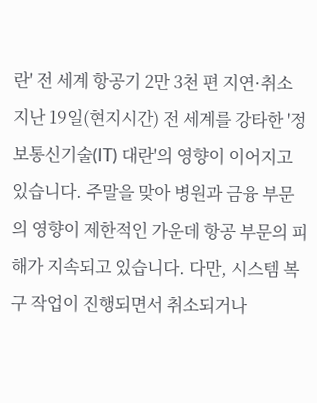란' 전 세계 항공기 2만 3천 편 지연·취소
지난 19일(현지시간) 전 세계를 강타한 '정보통신기술(IT) 대란'의 영향이 이어지고 있습니다. 주말을 맞아 병원과 금융 부문의 영향이 제한적인 가운데 항공 부문의 피해가 지속되고 있습니다. 다만, 시스템 복구 작업이 진행되면서 취소되거나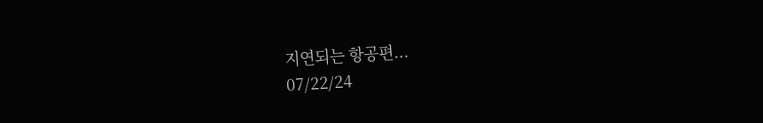지연되는 항공편...
07/22/24